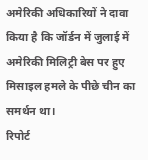अमेरिकी अधिकारियों ने दावा किया है कि जॉर्डन में जुलाई में अमेरिकी मिलिट्री बेस पर हुए मिसाइल हमले के पीछे चीन का समर्थन था।
रिपोर्ट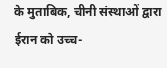के मुताबिक, चीनी संस्थाओं द्वारा ईरान को उच्च-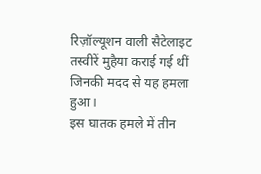रिज़ॉल्यूशन वाली सैटेलाइट तस्वीरें मुहैया कराई गई थीं जिनकी मदद से यह हमला हुआ।
इस घातक हमले में तीन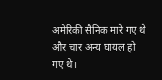अमेरिकी सैनिक मारे गए थे और चार अन्य घायल हो गए थे।